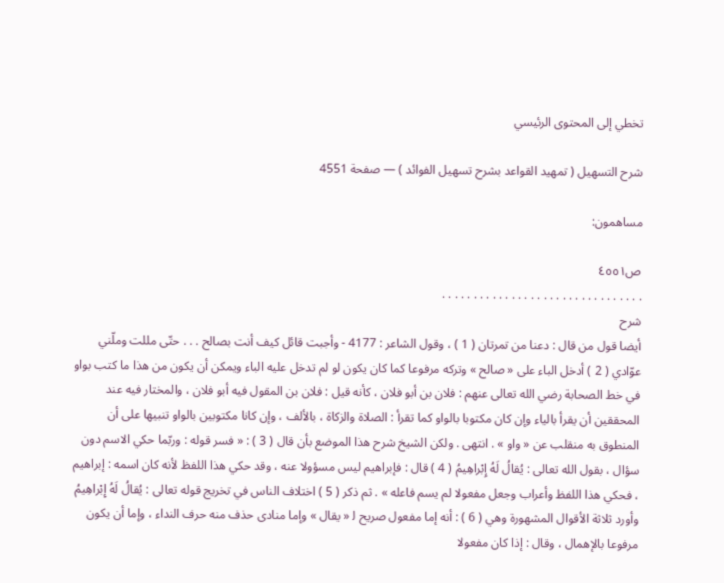تخطي إلى المحتوى الرئيسي

شرح التسهيل ( تمهيد القواعد بشرح تسهيل الفوائد ) — صفحة 4551

مساهمون:

ص٤٥٥١
. . . . . . . . . . . . . . . . . . . . . . . . . . . . . . . .
شرح
أيضا قول من قال : دعنا من تمرتان ( 1 ) ، وقول الشاعر : 4177 - وأجبت قائل كيف أنت بصالح . . . حتّى مللت وملّني عوّادي ( 2 ) أدخل الباء على « صالح » وتركه مرفوعا كما كان يكون لو لم تدخل عليه الباء ويمكن أن يكون من هذا ما كتب بواو في خط الصحابة رضي الله تعالى عنهم : فلان بن أبو فلان ، كأنه قيل : فلان بن المقول فيه أبو فلان ، والمختار فيه عند المحققين أن يقرأ بالياء وإن كان مكتوبا بالواو كما تقرأ : الصلاة والزكاة ، بالألف ، وإن كانا مكتوبين بالواو تنبيها على أن المنطوق به منقلب عن « واو » . انتهى . ولكن الشيخ شرح هذا الموضع بأن قال ( 3 ) : « فسر قوله : وربّما حكي الاسم دون سؤال ، بقول الله تعالى : يُقالُ لَهُ إِبْراهِيمُ ( 4 ) قال : فإبراهيم ليس مسؤولا عنه ، وقد حكي هذا اللفظ لأنه كان اسمه : إبراهيم ، فحكي هذا اللفظ وأعراب وجعل مفعولا لم يسم فاعله » . ثم ذكر ( 5 ) اختلاف الناس في تخريج قوله تعالى : يُقالُ لَهُ إِبْراهِيمُ وأورد ثلاثة الأقوال المشهورة وهي ( 6 ) : أنه إما مفعول صريح ل‍ « يقال » وإما منادى حذف منه حرف النداء ، وإما أن يكون مرفوعا بالإهمال ، وقال : إذا كان مفعولا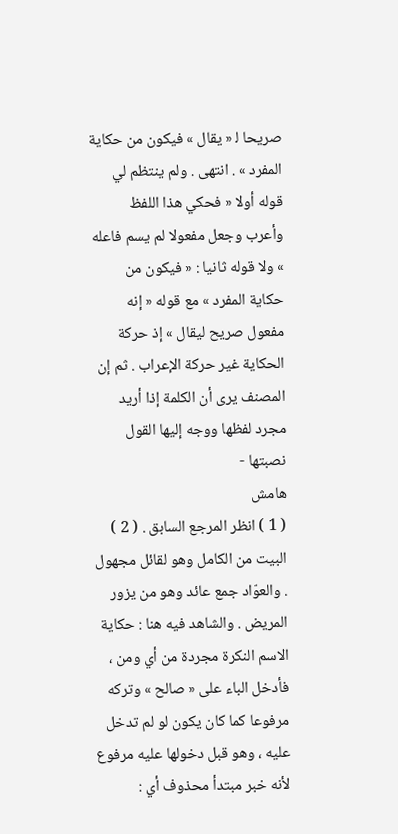صريحا ل‍ « يقال » فيكون من حكاية المفرد » . انتهى . ولم ينتظم لي قوله أولا « فحكي هذا اللفظ وأعرب وجعل مفعولا لم يسم فاعله » ولا قوله ثانيا : « فيكون من حكاية المفرد » مع قوله « إنه مفعول صريح ليقال » إذ حركة الحكاية غير حركة الإعراب . ثم إن المصنف يرى أن الكلمة إذا أريد مجرد لفظها ووجه إليها القول نصبتها -
هامش
( 1 ) انظر المرجع السابق . ( 2 ) البيت من الكامل وهو لقائل مجهول . والعوّاد جمع عائد وهو من يزور المريض . والشاهد فيه هنا : حكاية الاسم النكرة مجردة من أي ومن ، فأدخل الباء على « صالح » وتركه مرفوعا كما كان يكون لو لم تدخل عليه ، وهو قبل دخولها عليه مرفوع لأنه خبر مبتدأ محذوف أي :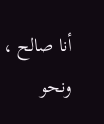أنا صالح ، ونحو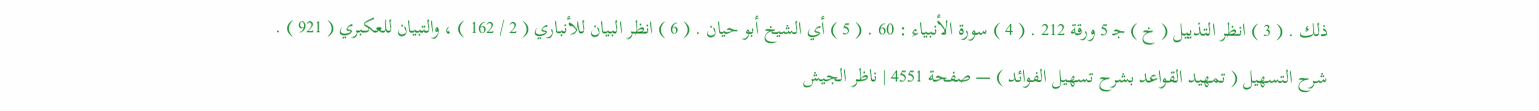ذلك . ( 3 ) انظر التذييل ( خ ) ج‍ 5 ورقة 212 . ( 4 ) سورة الأنبياء : 60 . ( 5 ) أي الشيخ أبو حيان . ( 6 ) انظر البيان للأنباري ( 2 / 162 ) ، والتبيان للعكبري ( 921 ) .
شرح التسهيل ( تمهيد القواعد بشرح تسهيل الفوائد ) — صفحة 4551 | ناظر الجيش